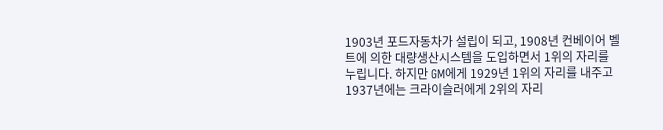1903년 포드자동차가 설립이 되고, 1908년 컨베이어 벨트에 의한 대량생산시스템을 도입하면서 1위의 자리를 누립니다. 하지만 GM에게 1929년 1위의 자리를 내주고 1937년에는 크라이슬러에게 2위의 자리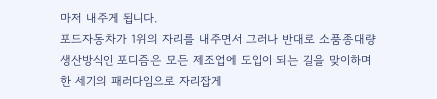마저 내주게 됩니다.
포드자동차가 1위의 자리를 내주면서 그러나 반대로 소품종대량생산방식인 포디즘은 모든 제조업에 도입이 되는 길을 맞이하며 한 세기의 패러다임으로 자리잡게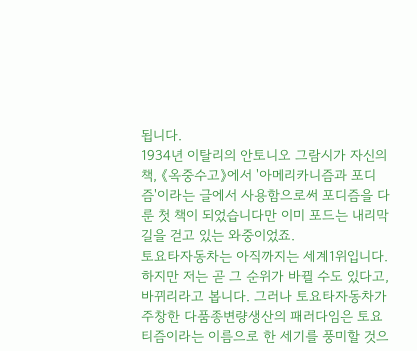됩니다.
1934년 이탈리의 안토니오 그람시가 자신의 책, 《옥중수고》에서 '아메리카니즘과 포디즘'이라는 글에서 사용함으로써 포디즘을 다룬 첫 책이 되었습니다만 이미 포드는 내리막길을 걷고 있는 와중이었죠.
토요타자동차는 아직까지는 세계1위입니다. 하지만 저는 곧 그 순위가 바뀔 수도 있다고, 바뀌리라고 봅니다. 그러나 토요타자동차가 주창한 다품종변량생산의 패러다임은 토요티즘이라는 이름으로 한 세기를 풍미할 것으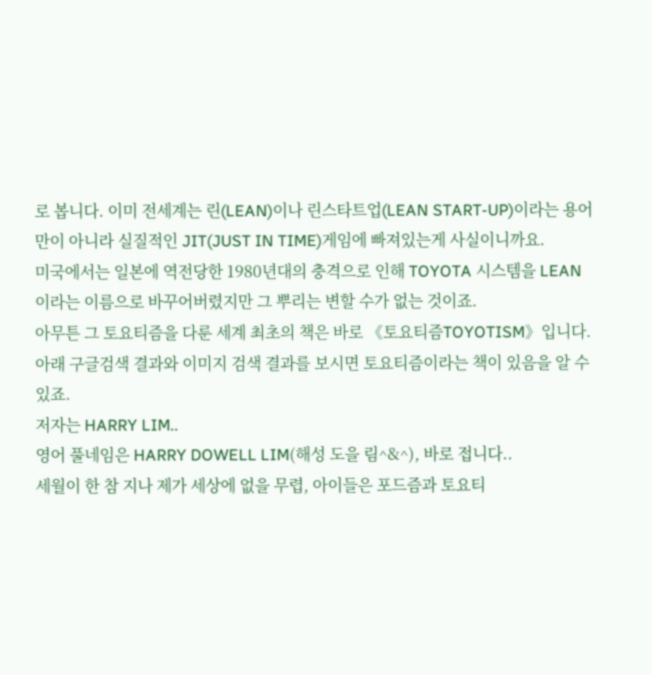로 봅니다. 이미 전세계는 린(LEAN)이나 린스타트업(LEAN START-UP)이라는 용어만이 아니라 실질적인 JIT(JUST IN TIME)게임에 빠져있는게 사실이니까요.
미국에서는 일본에 역전당한 1980년대의 충격으로 인해 TOYOTA 시스템을 LEAN이라는 이름으로 바꾸어버렸지만 그 뿌리는 변할 수가 없는 것이죠.
아무튼 그 토요티즘을 다룬 세계 최초의 책은 바로 《토요티즘TOYOTISM》입니다.
아래 구글검색 결과와 이미지 검색 결과를 보시면 토요티즘이라는 책이 있음을 알 수 있죠.
저자는 HARRY LIM..
영어 풀네임은 HARRY DOWELL LIM(해성 도을 림^&^), 바로 접니다..
세월이 한 참 지나 제가 세상에 없을 무렵, 아이들은 포드즘과 토요티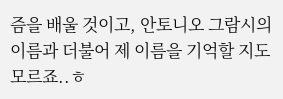즘을 배울 것이고, 안토니오 그람시의 이름과 더불어 제 이름을 기억할 지도 모르죠..ㅎ